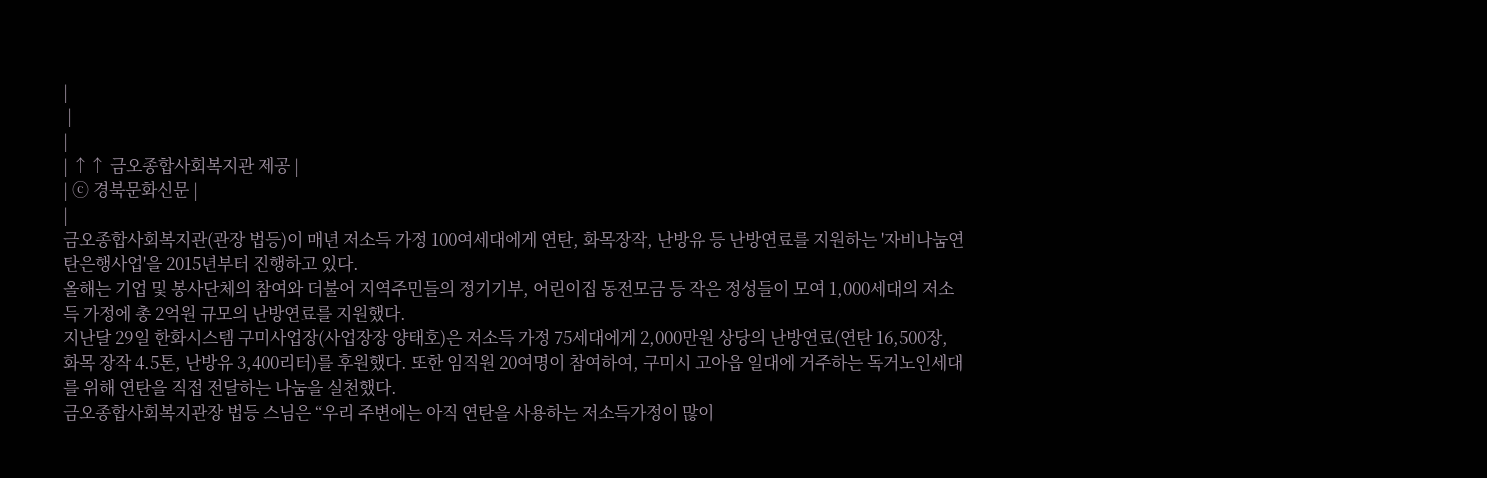|
 |
|
| ↑↑ 금오종합사회복지관 제공 |
| ⓒ 경북문화신문 |
|
금오종합사회복지관(관장 법등)이 매년 저소득 가정 100여세대에게 연탄, 화목장작, 난방유 등 난방연료를 지원하는 '자비나눔연탄은행사업'을 2015년부터 진행하고 있다.
올해는 기업 및 봉사단체의 참여와 더불어 지역주민들의 정기기부, 어린이집 동전모금 등 작은 정성들이 모여 1,000세대의 저소득 가정에 총 2억원 규모의 난방연료를 지원했다.
지난달 29일 한화시스템 구미사업장(사업장장 양태호)은 저소득 가정 75세대에게 2,000만원 상당의 난방연료(연탄 16,500장, 화목 장작 4.5톤, 난방유 3,400리터)를 후원했다. 또한 임직원 20여명이 참여하여, 구미시 고아읍 일대에 거주하는 독거노인세대를 위해 연탄을 직접 전달하는 나눔을 실천했다.
금오종합사회복지관장 법등 스님은 “우리 주변에는 아직 연탄을 사용하는 저소득가정이 많이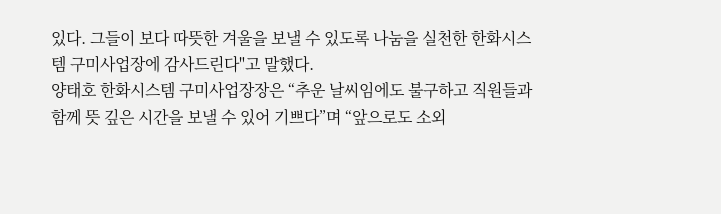있다. 그들이 보다 따뜻한 겨울을 보낼 수 있도록 나눔을 실천한 한화시스템 구미사업장에 감사드린다"고 말했다.
양태호 한화시스템 구미사업장장은 “추운 날씨임에도 불구하고 직원들과 함께 뜻 깊은 시간을 보낼 수 있어 기쁘다”며 “앞으로도 소외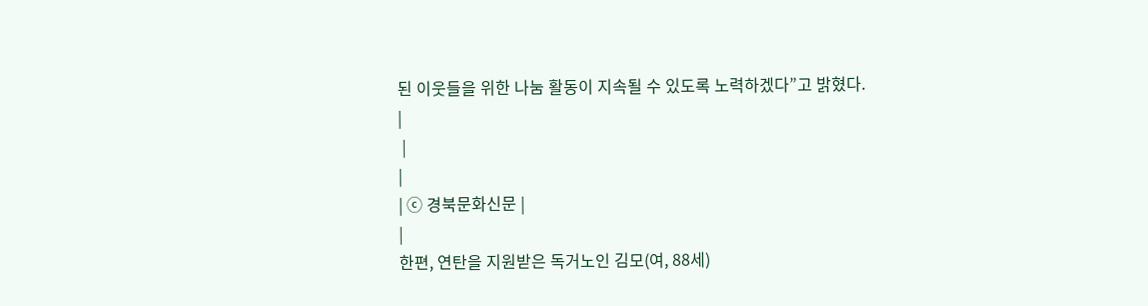된 이웃들을 위한 나눔 활동이 지속될 수 있도록 노력하겠다”고 밝혔다.
|
 |
|
| ⓒ 경북문화신문 |
|
한편, 연탄을 지원받은 독거노인 김모(여, 88세)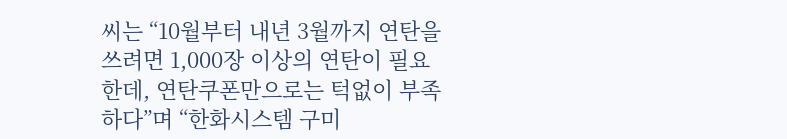씨는 “10월부터 내년 3월까지 연탄을 쓰려면 1,000장 이상의 연탄이 필요한데, 연탄쿠폰만으로는 턱없이 부족하다”며 “한화시스템 구미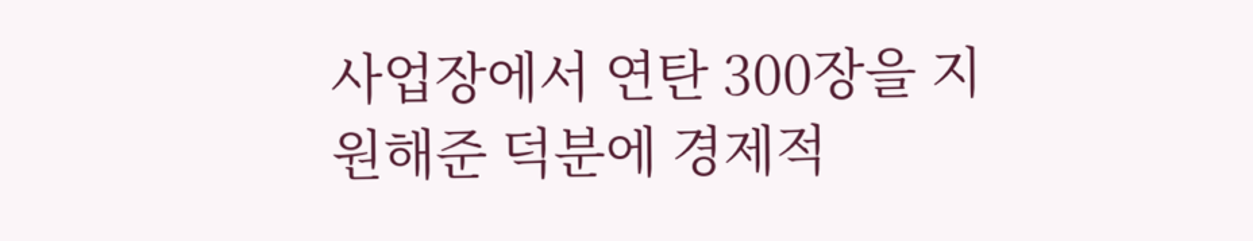사업장에서 연탄 300장을 지원해준 덕분에 경제적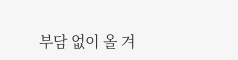부담 없이 올 겨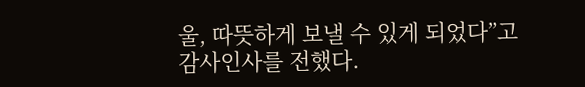울, 따뜻하게 보낼 수 있게 되었다”고 감사인사를 전했다.